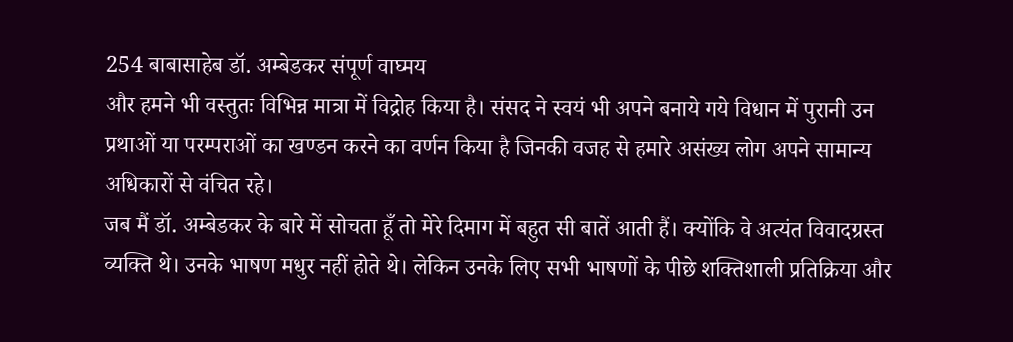254 बाबासाहेब डॉ. अम्बेडकर संपूर्ण वाघ्मय
और हमने भी वस्तुतः विभिन्न मात्रा में विद्रोह किया है। संसद ने स्वयं भी अपने बनाये गये विधान में पुरानी उन प्रथाओं या परम्पराओं का खण्डन करने का वर्णन किया है जिनकी वजह से हमारे असंख्य लोग अपने सामान्य अधिकारों से वंचित रहे।
जब मैं डॉ. अम्बेडकर के बारे में सोचता हूँ तो मेरे दिमाग में बहुत सी बातें आती हैं। क्योंकि वे अत्यंत विवादग्रस्त व्यक्ति थे। उनके भाषण मधुर नहीं होते थे। लेकिन उनके लिए सभी भाषणों के पीछे शक्तिशाली प्रतिक्रिया और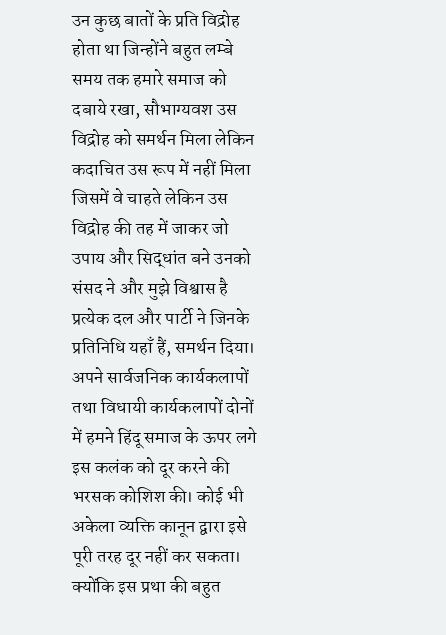उन कुछ बातों के प्रति विद्रोह होता था जिन्होंने बहुत लम्बे समय तक हमारे समाज को दबाये रखा, सौभाग्यवश उस विद्रोह को समर्थन मिला लेकिन कदाचित उस रूप में नहीं मिला जिसमें वे चाहते लेकिन उस विद्रोह की तह में जाकर जो उपाय और सिद्धांत बने उनको संसद ने और मुझे विश्वास है प्रत्येक दल और पार्टी ने जिनके प्रतिनिधि यहाँ हैं, समर्थन दिया। अपने सार्वजनिक कार्यकलापों तथा विधायी कार्यकलापों दोनों में हमने हिंदू समाज के ऊपर लगे इस कलंक को दूर करने की भरसक कोशिश की। कोई भी अकेला व्यक्ति कानून द्वारा इसे पूरी तरह दूर नहीं कर सकता। क्योंकि इस प्रथा की बहुत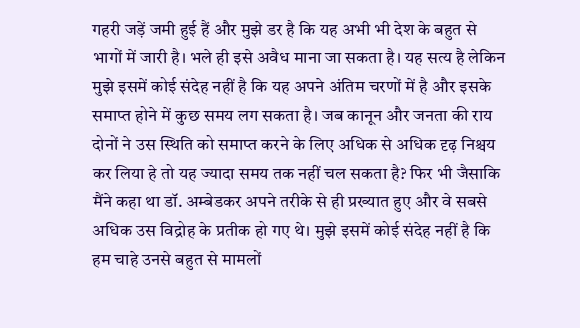गहरी जड़ें जमी हुई हैं और मुझे डर है कि यह अभी भी देश के बहुत से भागों में जारी है। भले ही इसे अवैध माना जा सकता है। यह सत्य है लेकिन मुझे इसमें कोई संदेह नहीं है कि यह अपने अंतिम चरणों में है और इसके समाप्त होने में कुछ समय लग सकता है। जब कानून और जनता की राय दोनों ने उस स्थिति को समाप्त करने के लिए अधिक से अधिक दृढ़ निश्चय कर लिया हे तो यह ज्यादा समय तक नहीं चल सकता है? फिर भी जैसाकि मैंने कहा था डॉ. अम्बेडकर अपने तरीके से ही प्रख्यात हुए और वे सबसे अधिक उस विद्रोह के प्रतीक हो गए थे। मुझे इसमें कोई संदेह नहीं है कि हम चाहे उनसे बहुत से मामलों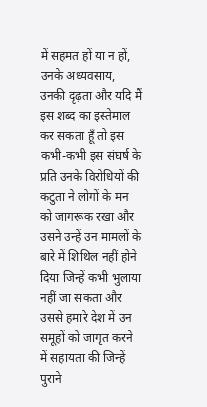में सहमत हों या न हों, उनके अध्यवसाय, उनकी दृढ़ता और यदि मैं इस शब्द का इस्तेमाल कर सकता हूँ तो इस कभी-कभी इस संघर्ष के प्रति उनके विरोधियों की कटुता ने लोगों के मन को जागरूक रखा और उसने उन्हें उन मामलों के बारे में शिथिल नहीं होने दिया जिन्हें कभी भुलाया नहीं जा सकता और उससे हमारे देश में उन समूहों को जागृत करने में सहायता की जिन्हें पुराने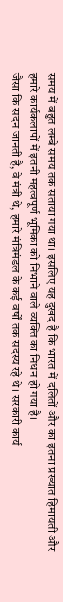समय में बहुत लम्बे समय तक सताया गया था। इसलिए यह दुखद है कि भारत में दलितों और का इतना प्रख्यात हिमायती और हमारे कार्यकलापों में इतनी महत्वपूर्ण भूमिका को निभाने वाले व्यक्ति का निधन हो गया है।
जैसा कि सदन जानती है, वे मंत्री थे, हमारे मंत्रिमंडल के कई वर्षों तक सदस्य रहे थे। सरकारी कार्य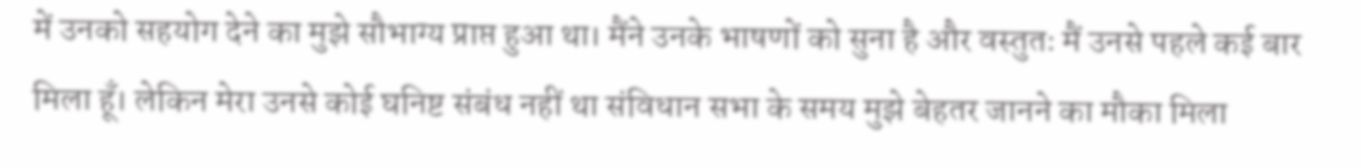में उनको सहयोग देने का मुझे सौभाग्य प्राप्त हुआ था। मैंने उनके भाषणों को सुना है और वस्तुतः मैं उनसे पहले कई बार मिला हूँ। लेकिन मेरा उनसे कोई घनिष्ट संबंध नहीं था संविधान सभा के समय मुझे बेहतर जानने का मौका मिला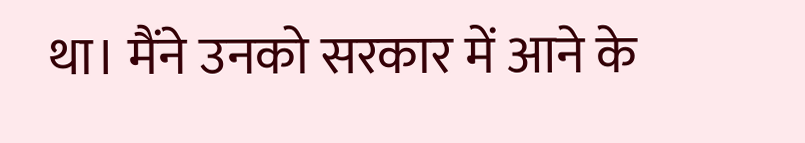था। मैंने उनको सरकार में आने के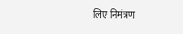लिए निमंत्रण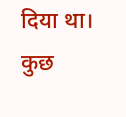दिया था। कुछ